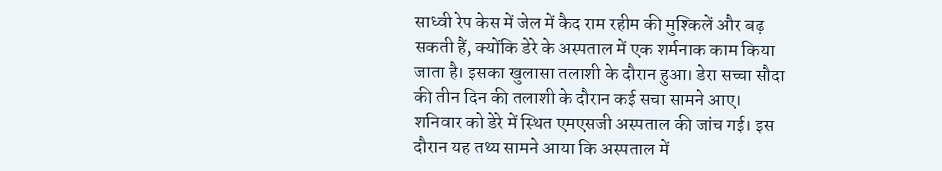साध्वी रेप केस में जेल में कैद राम रहीम की मुश्किलें और बढ़ सकती हैं, क्योंकि डेरे के अस्पताल में एक शर्मनाक काम किया जाता है। इसका खुलासा तलाशी के दौरान हुआ। डेरा सच्चा सौदा की तीन दिन की तलाशी के दौरान कई सचा सामने आए।
शनिवार को डेरे में स्थित एमएसजी अस्पताल की जांच गई। इस दौरान यह तथ्य सामने आया कि अस्पताल में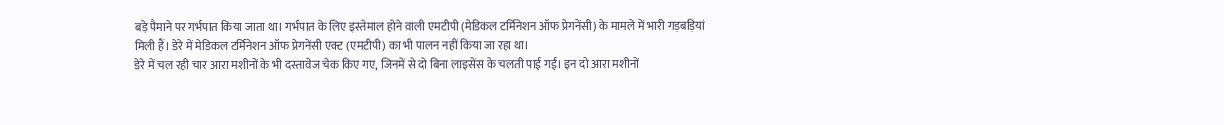बड़े पैमाने पर गर्भपात किया जाता था। गर्भपात के लिए इस्तेमाल होने वाली एमटीपी (मेडिकल टर्मिनेशन ऑफ प्रेगनेंसी) के मामले में भारी गड़बड़ियां मिली हैं। डेरे में मेडिकल टर्मिनेशन ऑफ प्रेगनेंसी एक्ट (एमटीपी) का भी पालन नहीं किया जा रहा था।
डेरे में चल रही चार आरा मशीनों के भी दस्तावेज चेक किए गए, जिनमें से दो बिना लाइसेंस के चलती पाई गईं। इन दो आरा मशीनों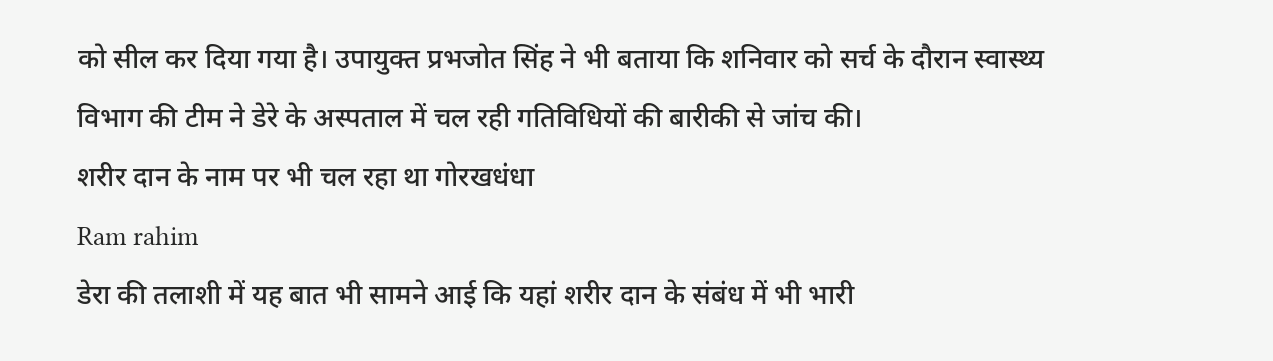को सील कर दिया गया है। उपायुक्त प्रभजोत सिंह ने भी बताया कि शनिवार को सर्च के दौरान स्वास्थ्य विभाग की टीम ने डेरे के अस्पताल में चल रही गतिविधियों की बारीकी से जांच की।
शरीर दान के नाम पर भी चल रहा था गोरखधंधा
Ram rahim
डेरा की तलाशी में यह बात भी सामने आई कि यहां शरीर दान के संबंध में भी भारी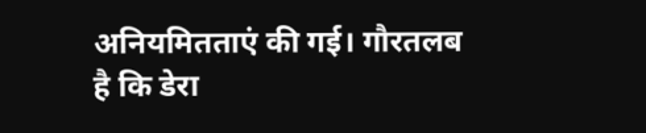अनियमितताएं की गई। गौरतलब है कि डेरा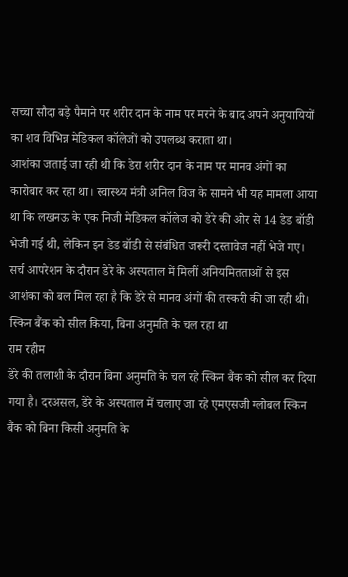सच्चा सौदा बड़े पैमाने पर शरीर दान के नाम पर मरने के बाद अपने अनुयायियों का शव विभिन्न मेडिकल कॉलेजों को उपलब्ध कराता था।
आशंका जताई जा रही थी कि डेरा शरीर दान के नाम पर मानव अंगों का कारोबार कर रहा था। स्वास्थ्य मंत्री अनिल विज के सामने भी यह मामला आया था कि लखनऊ के एक निजी मेडिकल कॉलेज को डेरे की ओर से 14 डेड बॉडी भेजी गई थी, लेकिन इन डेड बॉडी से संबंधित जरूरी दस्तावेज नहीं भेजे गए।
सर्च आपरेशन के दौरान डेरे के अस्पताल में मिलीं अनियमितताओं से इस आशंका को बल मिल रहा है कि डेरे से मानव अंगों की तस्करी की जा रही थी।
स्किन बैंक को सील किया, बिना अनुमति के चल रहा था
राम रहीम
डेरे की तलाशी के दौरान बिना अनुमति के चल रहे स्किन बैंक को सील कर दिया गया है। दरअसल, डेरे के अस्पताल में चलाए जा रहे एमएसजी ग्लोबल स्किन बैंक को बिना किसी अनुमति के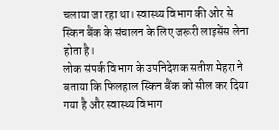चलाया जा रहा था। स्वास्थ्य विभाग की ओर से स्किन बैंक के संचालन के लिए जरूरी लाइसेंस लेना होता है।
लोक संपर्क विभाग के उपनिदेशक सतीश मेहरा ने बताया कि फिलहाल स्किन बैंक को सील कर दिया गया है और स्वास्थ्य विभाग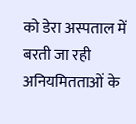को डेरा अस्पताल में बरती जा रही अनियमितताओं के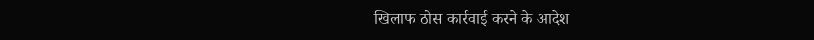खिलाफ ठोस कार्रवाई करने के आदेश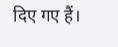दिए गए हैं।